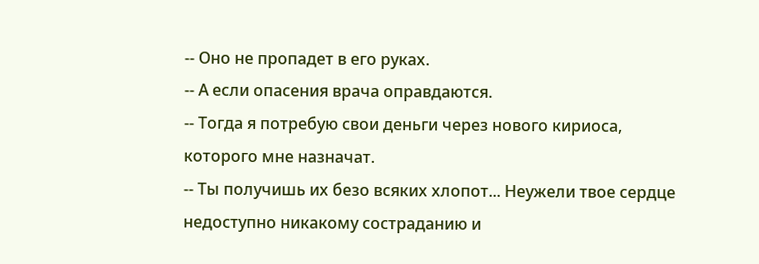-- Оно не пропадет в его руках.
-- А если опасения врача оправдаются.
-- Тогда я потребую свои деньги через нового кириоса, которого мне назначат.
-- Ты получишь их безо всяких хлопот... Неужели твое сердце недоступно никакому состраданию и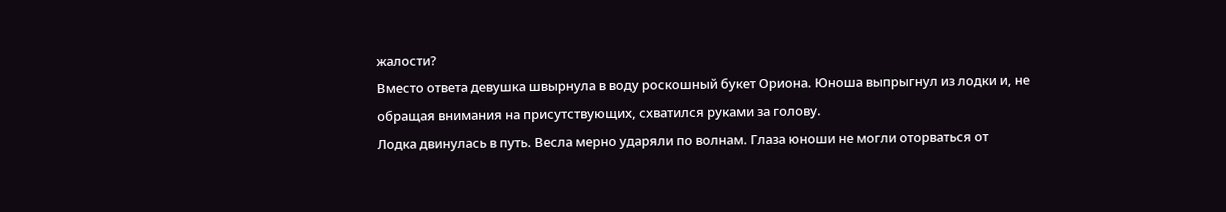жалости?
Вместо ответа девушка швырнула в воду роскошный букет Ориона. Юноша выпрыгнул из лодки и, не обращая внимания на присутствующих, схватился руками за голову.
Лодка двинулась в путь. Весла мерно ударяли по волнам. Глаза юноши не могли оторваться от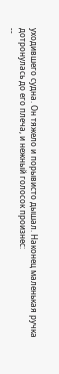уходившего судна. Он тяжело и порывисто дышал. Наконец маленькая ручка дотронулась до его плеча, и нежный голосок произнес:
--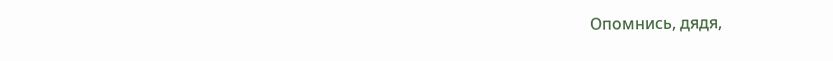Опомнись, дядя,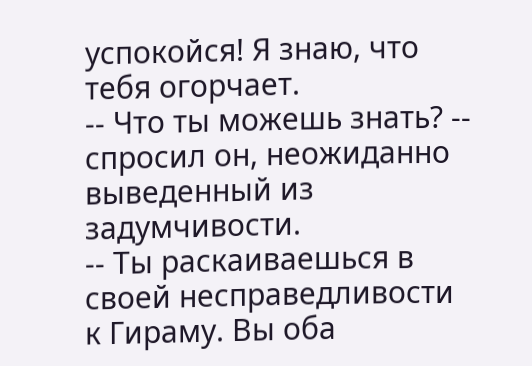успокойся! Я знаю, что тебя огорчает.
-- Что ты можешь знать? -- спросил он, неожиданно выведенный из задумчивости.
-- Ты раскаиваешься в своей несправедливости к Гираму. Вы оба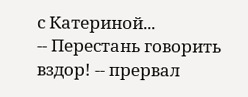с Катериной...
-- Перестань говорить вздор! -- прервал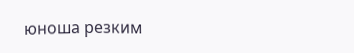юноша резким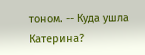тоном. -- Куда ушла Катерина?